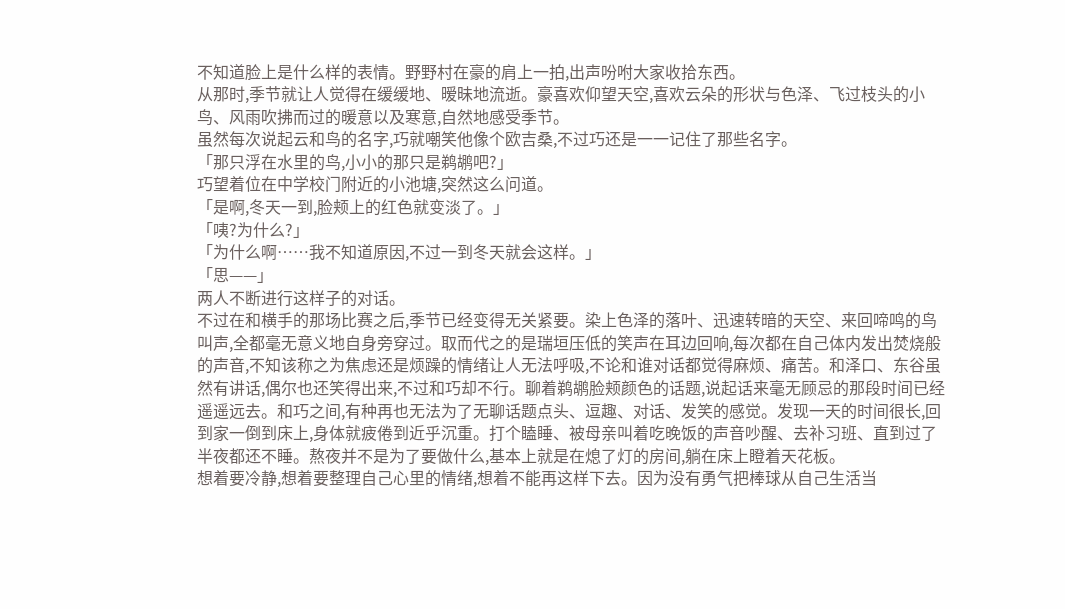不知道脸上是什么样的表情。野野村在豪的肩上一拍,出声吩咐大家收拾东西。
从那时,季节就让人觉得在缓缓地、暧昧地流逝。豪喜欢仰望天空,喜欢云朵的形状与色泽、飞过枝头的小鸟、风雨吹拂而过的暖意以及寒意,自然地感受季节。
虽然每次说起云和鸟的名字,巧就嘲笑他像个欧吉桑,不过巧还是一一记住了那些名字。
「那只浮在水里的鸟,小小的那只是鹈鹕吧?」
巧望着位在中学校门附近的小池塘,突然这么问道。
「是啊,冬天一到,脸颊上的红色就变淡了。」
「咦?为什么?」
「为什么啊……我不知道原因,不过一到冬天就会这样。」
「思——」
两人不断进行这样子的对话。
不过在和横手的那场比赛之后,季节已经变得无关紧要。染上色泽的落叶、迅速转暗的天空、来回啼鸣的鸟叫声,全都毫无意义地自身旁穿过。取而代之的是瑞垣压低的笑声在耳边回响,每次都在自己体内发出焚烧般的声音,不知该称之为焦虑还是烦躁的情绪让人无法呼吸,不论和谁对话都觉得麻烦、痛苦。和泽口、东谷虽然有讲话,偶尔也还笑得出来,不过和巧却不行。聊着鹈鹕脸颊颜色的话题,说起话来毫无顾忌的那段时间已经遥遥远去。和巧之间,有种再也无法为了无聊话题点头、逗趣、对话、发笑的感觉。发现一天的时间很长,回到家一倒到床上,身体就疲倦到近乎沉重。打个瞌睡、被母亲叫着吃晚饭的声音吵醒、去补习班、直到过了半夜都还不睡。熬夜并不是为了要做什么,基本上就是在熄了灯的房间,躺在床上瞪着天花板。
想着要冷静,想着要整理自己心里的情绪,想着不能再这样下去。因为没有勇气把棒球从自己生活当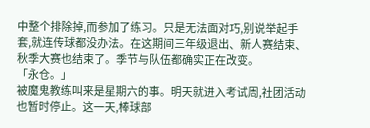中整个排除掉,而参加了练习。只是无法面对巧,别说举起手套,就连传球都没办法。在这期间三年级退出、新人赛结束、秋季大赛也结束了。季节与队伍都确实正在改变。
「永仓。」
被魔鬼教练叫来是星期六的事。明天就进入考试周,社团活动也暂时停止。这一天,棒球部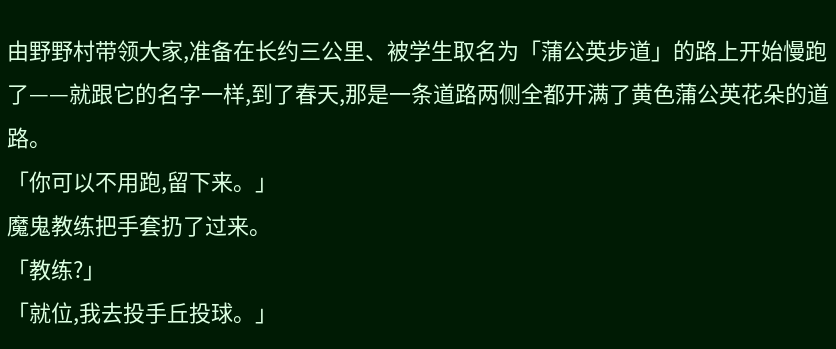由野野村带领大家,准备在长约三公里、被学生取名为「蒲公英步道」的路上开始慢跑了——就跟它的名字一样,到了春天,那是一条道路两侧全都开满了黄色蒲公英花朵的道路。
「你可以不用跑,留下来。」
魔鬼教练把手套扔了过来。
「教练?」
「就位,我去投手丘投球。」